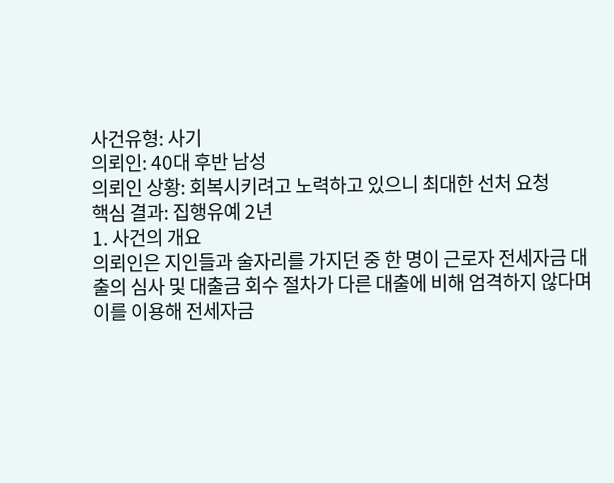사건유형: 사기
의뢰인: 40대 후반 남성
의뢰인 상황: 회복시키려고 노력하고 있으니 최대한 선처 요청
핵심 결과: 집행유예 2년
1. 사건의 개요
의뢰인은 지인들과 술자리를 가지던 중 한 명이 근로자 전세자금 대출의 심사 및 대출금 회수 절차가 다른 대출에 비해 엄격하지 않다며 이를 이용해 전세자금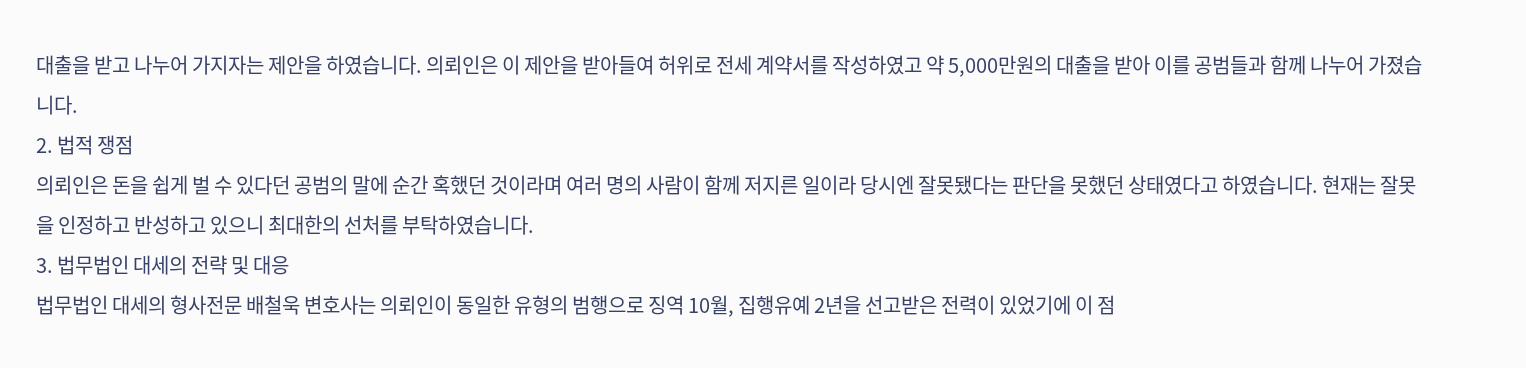대출을 받고 나누어 가지자는 제안을 하였습니다. 의뢰인은 이 제안을 받아들여 허위로 전세 계약서를 작성하였고 약 5,000만원의 대출을 받아 이를 공범들과 함께 나누어 가졌습니다.
2. 법적 쟁점
의뢰인은 돈을 쉽게 벌 수 있다던 공범의 말에 순간 혹했던 것이라며 여러 명의 사람이 함께 저지른 일이라 당시엔 잘못됐다는 판단을 못했던 상태였다고 하였습니다. 현재는 잘못을 인정하고 반성하고 있으니 최대한의 선처를 부탁하였습니다.
3. 법무법인 대세의 전략 및 대응
법무법인 대세의 형사전문 배철욱 변호사는 의뢰인이 동일한 유형의 범행으로 징역 10월, 집행유예 2년을 선고받은 전력이 있었기에 이 점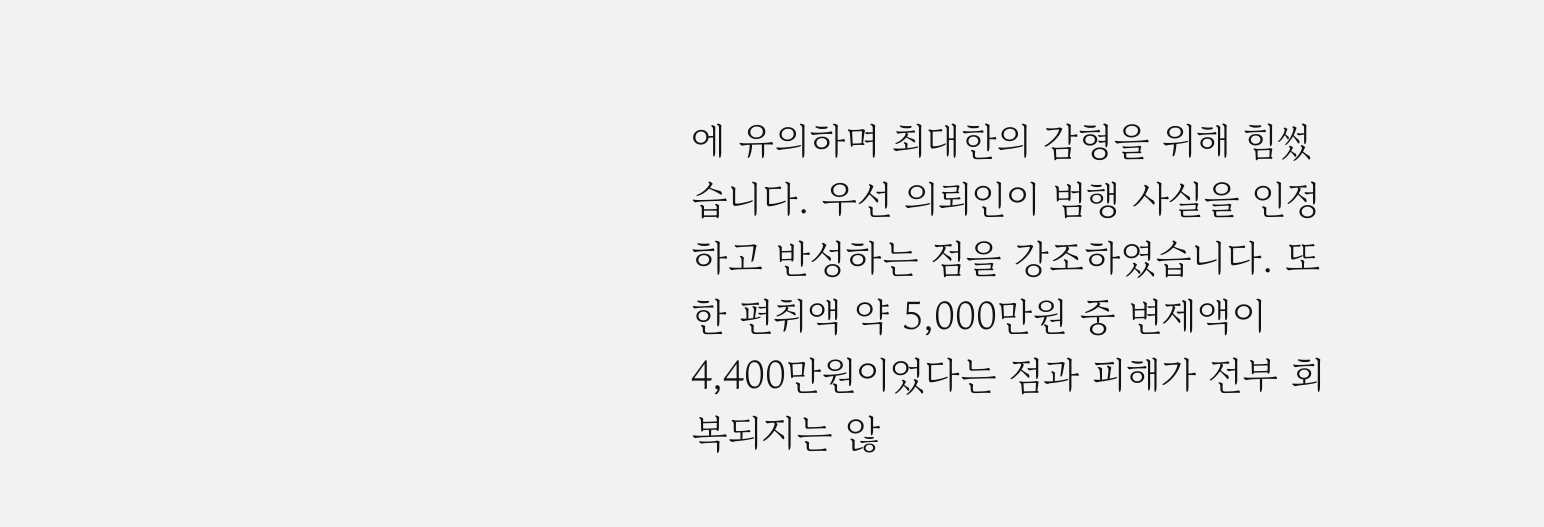에 유의하며 최대한의 감형을 위해 힘썼습니다. 우선 의뢰인이 범행 사실을 인정하고 반성하는 점을 강조하였습니다. 또한 편취액 약 5,000만원 중 변제액이 4,400만원이었다는 점과 피해가 전부 회복되지는 않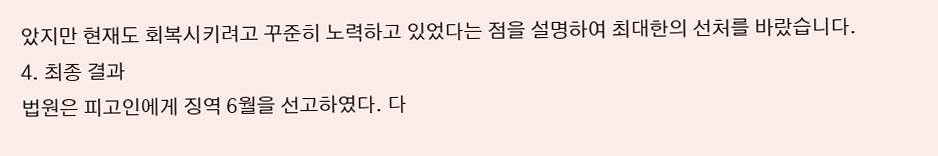았지만 현재도 회복시키려고 꾸준히 노력하고 있었다는 점을 설명하여 최대한의 선처를 바랐습니다.
4. 최종 결과
법원은 피고인에게 징역 6월을 선고하였다. 다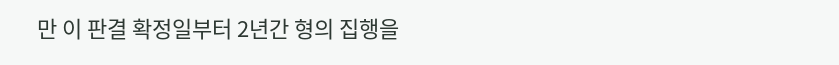만 이 판결 확정일부터 2년간 형의 집행을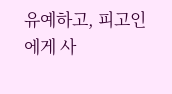유예하고, 피고인에게 사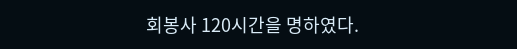회봉사 120시간을 명하였다.